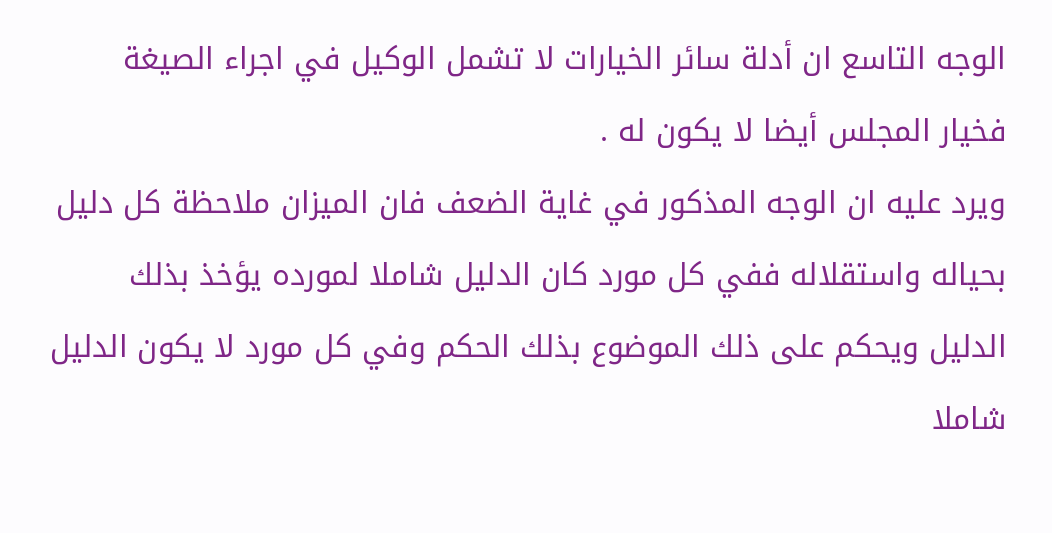الوجه التاسع ان أدلة سائر الخيارات لا تشمل الوكيل في اجراء الصيغة
فخيار المجلس أيضا لا يكون له .
ويرد عليه ان الوجه المذكور في غاية الضعف فان الميزان ملاحظة كل دليل بحياله واستقلاله ففي كل مورد كان الدليل شاملا لمورده يؤخذ بذلك الدليل ويحكم على ذلك الموضوع بذلك الحكم وفي كل مورد لا يكون الدليل شاملا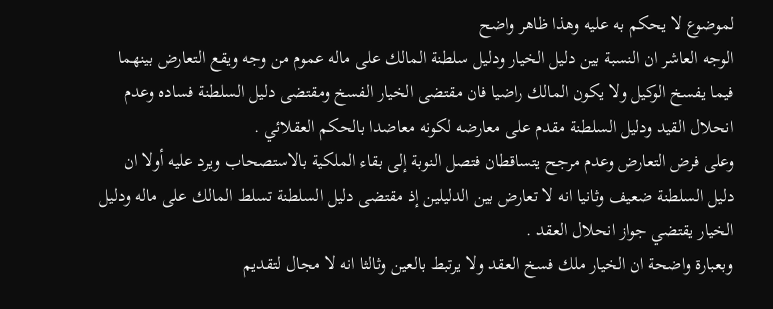لموضوع لا يحكم به عليه وهذا ظاهر واضح
الوجه العاشر ان النسبة بين دليل الخيار ودليل سلطنة المالك على ماله عموم من وجه ويقع التعارض بينهما
فيما يفسخ الوكيل ولا يكون المالك راضيا فان مقتضى الخيار الفسخ ومقتضى دليل السلطنة فساده وعدم انحلال القيد ودليل السلطنة مقدم على معارضه لكونه معاضدا بالحكم العقلائي .
وعلى فرض التعارض وعدم مرجح يتساقطان فتصل النوبة إلى بقاء الملكية بالاستصحاب ويرد عليه أولا ان دليل السلطنة ضعيف وثانيا انه لا تعارض بين الدليلين إذ مقتضى دليل السلطنة تسلط المالك على ماله ودليل الخيار يقتضي جواز انحلال العقد .
وبعبارة واضحة ان الخيار ملك فسخ العقد ولا يرتبط بالعين وثالثا انه لا مجال لتقديم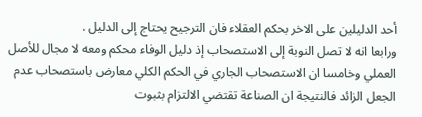أحد الدليلين على الاخر بحكم العقلاء فان الترجيح يحتاج إلى الدليل .
ورابعا انه لا تصل النوبة إلى الاستصحاب إذ دليل الوفاء محكم ومعه لا مجال للأصل العملي وخامسا ان الاستصحاب الجاري في الحكم الكلي معارض باستصحاب عدم الجعل الزائد فالنتيجة ان الصناعة تقتضي الالتزام بثبوت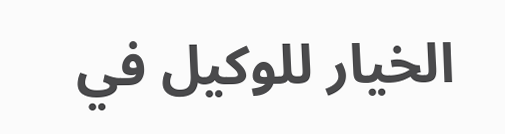الخيار للوكيل في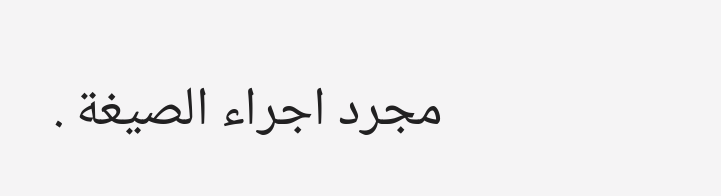مجرد اجراء الصيغة .